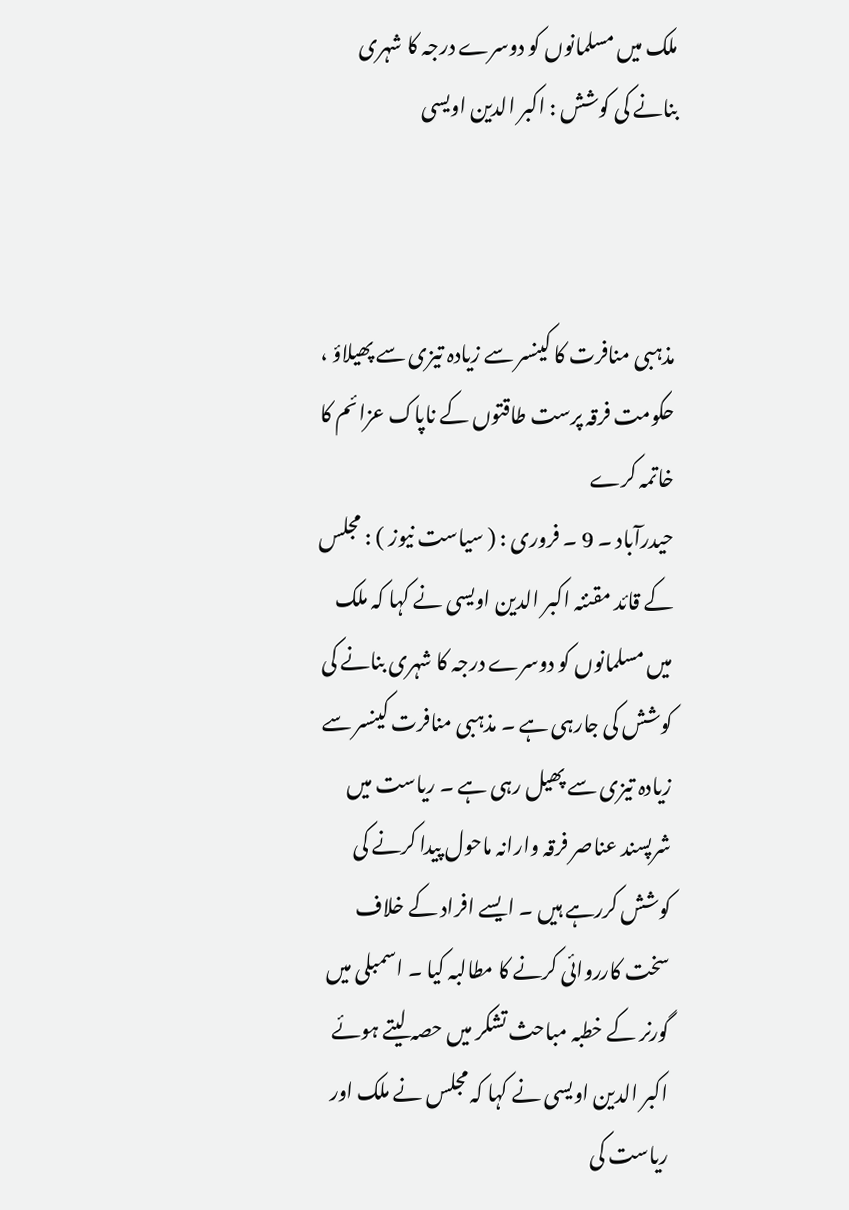ملک میں مسلمانوں کو دوسرے درجہ کا شہری بنانے کی کوشش : اکبر الدین اویسی



مذہبی منافرت کا کینسر سے زیادہ تیزی سے پھیلاؤ ، حکومت فرقہ پرست طاقتوں کے ناپاک عزائم کا خاتمہ کرے
حیدرآباد ۔ 9 ۔ فروری : ( سیاست نیوز ) : مجلس کے قائد مقننہ اکبر الدین اویسی نے کہا کہ ملک میں مسلمانوں کو دوسرے درجہ کا شہری بنانے کی کوشش کی جارہی ہے ۔ مذہبی منافرت کینسر سے زیادہ تیزی سے پھیل رہی ہے ۔ ریاست میں شرپسند عناصر فرقہ وارانہ ماحول پیدا کرنے کی کوشش کررہے ہیں ۔ ایسے افراد کے خلاف سخت کارروائی کرنے کا مطالبہ کیا ۔ اسمبلی میں گورنر کے خطبہ مباحث تشکر میں حصہ لیتے ہوئے اکبر الدین اویسی نے کہا کہ مجلس نے ملک اور ریاست کی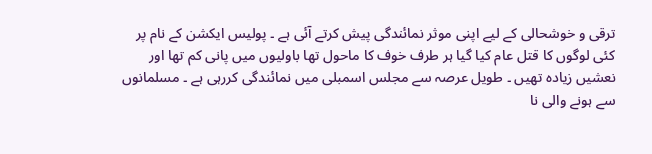ترقی و خوشحالی کے لیے اپنی موثر نمائندگی پیش کرتے آئی ہے ۔ پولیس ایکشن کے نام پر کئی لوگوں کا قتل عام کیا گیا ہر طرف خوف کا ماحول تھا باولیوں میں پانی کم تھا اور نعشیں زیادہ تھیں ۔ طویل عرصہ سے مجلس اسمبلی میں نمائندگی کررہی ہے ۔ مسلمانوں سے ہونے والی نا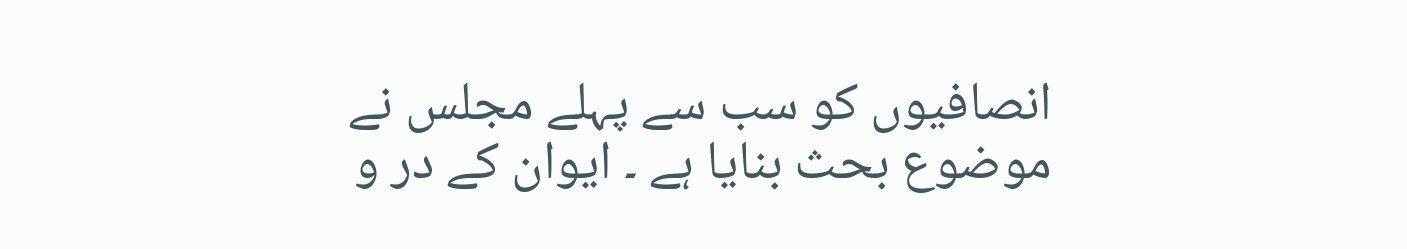انصافیوں کو سب سے پہلے مجلس نے موضوع بحث بنایا ہے ۔ ایوان کے در و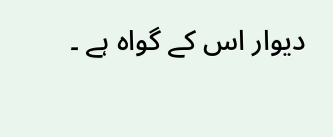دیوار اس کے گواہ ہے ۔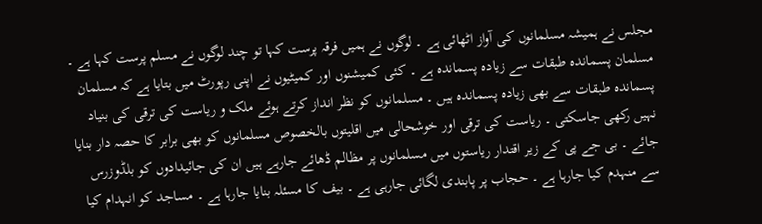مجلس نے ہمیشہ مسلمانوں کی آواز اٹھائی ہے ۔ لوگوں نے ہمیں فرقہ پرست کہا تو چند لوگوں نے مسلم پرست کہا ہے ۔ مسلمان پسماندہ طبقات سے زیادہ پسماندہ ہے ۔ کئی کمیشنوں اور کمیٹیوں نے اپنی رپورٹ میں بتایا ہے کہ مسلمان پسماندہ طبقات سے بھی زیادہ پسماندہ ہیں ۔ مسلمانوں کو نظر انداز کرتے ہوئے ملک و ریاست کی ترقی کی بنیاد نہیں رکھی جاسکتی ۔ ریاست کی ترقی اور خوشحالی میں اقلیتوں بالخصوص مسلمانوں کو بھی برابر کا حصہ دار بنایا جائے ۔ بی جے پی کے زیر اقتدار ریاستوں میں مسلمانوں پر مظالم ڈھائے جارہے ہیں ان کی جائیدادوں کو بلڈوزرس سے منہدم کیا جارہا ہے ۔ حجاب پر پابندی لگائی جارہی ہے ۔ بیف کا مسئلہ بنایا جارہا ہے ۔ مساجد کو انہدام کیا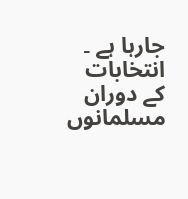جارہا ہے ۔ انتخابات کے دوران مسلمانوں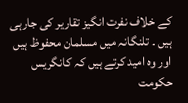کے خلاف نفرت انگیز تقاریر کی جارہی ہیں ۔ تلنگانہ میں مسلمان محفوظ ہیں اور وہ امید کرتے ہیں کہ کانگریس حکومت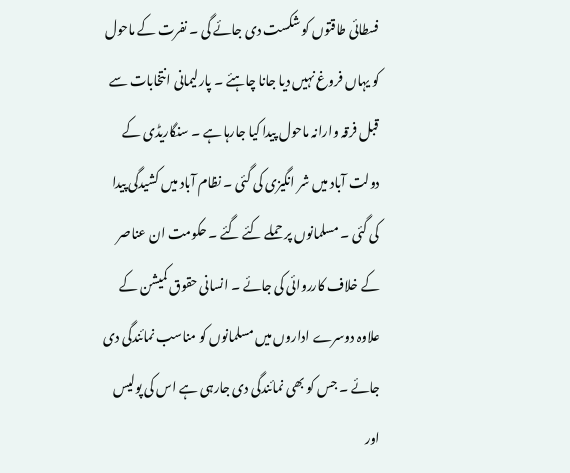فسطائی طاقتوں کو شکست دی جائے گی ۔ نفرت کے ماحول کو یہاں فروغ نہیں دیا جانا چاہئے ۔ پارلیمانی انتخابات سے قبل فرقہ وارانہ ماحول پیدا کیا جارہا ہے ۔ سنگاریڈی کے دولت آباد میں شر انگیزی کی گئی ۔ نظام آباد میں کشیدگی پیدا کی گئی ۔ مسلمانوں پر حملے کئے گئے ۔ حکومت ان عناصر کے خلاف کارروائی کی جائے ۔ انسانی حقوق کمیشن کے علاوہ دوسرے اداروں میں مسلمانوں کو مناسب نمائندگی دی جائے ۔ جس کو بھی نمائندگی دی جارہی ہے اس کی پولیس اور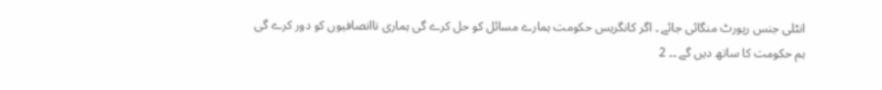انٹلی جنس رپورٹ منگائی جائے ۔ اگر کانگریس حکومت ہمارے مسائل کو حل کرے گی ہماری ناانصافیوں کو دور کرے گی ہم حکومت کا ساتھ دیں گے ۔۔ 2